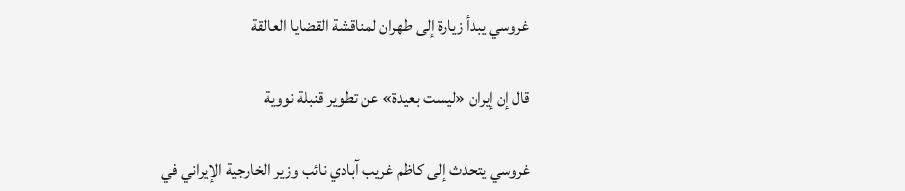غروسي يبدأ زيارة إلى طهران لمناقشة القضايا العالقة

قال إن إيران «ليست بعيدة» عن تطوير قنبلة نووية

غروسي يتحدث إلى كاظم غريب آبادي نائب وزير الخارجية الإيراني في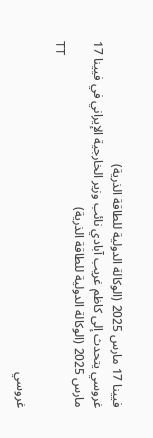فيينا 17 مارس 2025 (الوكالة الدولية للطاقة الذرية)
غروسي يتحدث إلى كاظم غريب آبادي نائب وزير الخارجية الإيراني في فيينا 17 مارس 2025 (الوكالة الدولية للطاقة الذرية)
TT

غروسي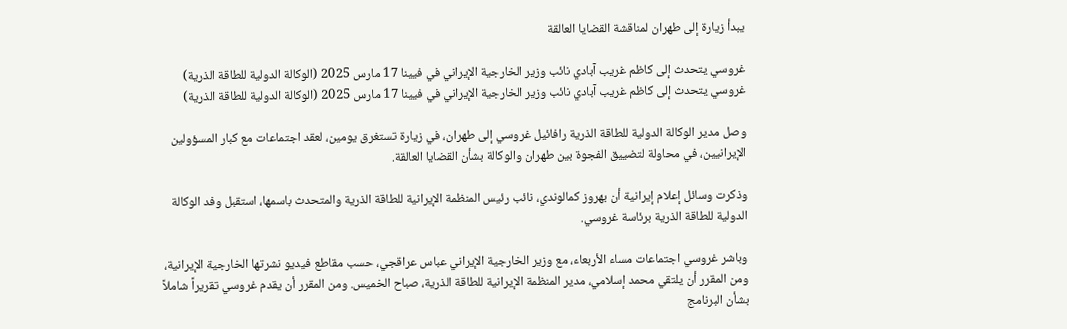يبدأ زيارة إلى طهران لمناقشة القضايا العالقة

غروسي يتحدث إلى كاظم غريب آبادي نائب وزير الخارجية الإيراني في فيينا 17 مارس 2025 (الوكالة الدولية للطاقة الذرية)
غروسي يتحدث إلى كاظم غريب آبادي نائب وزير الخارجية الإيراني في فيينا 17 مارس 2025 (الوكالة الدولية للطاقة الذرية)

وصل مدير الوكالة الدولية للطاقة الذرية رافائيل غروسي إلى طهران، في زيارة تستغرق يومين، لعقد اجتماعات مع كبار المسؤولين الإيرانيين، في محاولة لتضييق الفجوة بين طهران والوكالة بشأن القضايا العالقة.

وذكرت وسائل إعلام إيرانية أن بهروز كمالوندي، نائب رئيس المنظمة الإيرانية للطاقة الذرية والمتحدث باسمها، استقبل وفد الوكالة الدولية للطاقة الذرية برئاسة غروسي.

وباشر غروسي اجتماعات مساء الأربعاء، مع وزير الخارجية الإيراني عباس عراقجي، حسب مقاطع فيديو نشرتها الخارجية الإيرانية، ومن المقرر أن يلتقي محمد إسلامي، مدير المنظمة الإيرانية للطاقة الذرية، صباح الخميس. ومن المقرر أن يقدم غروسي تقريراً شاملاً بشأن البرنامج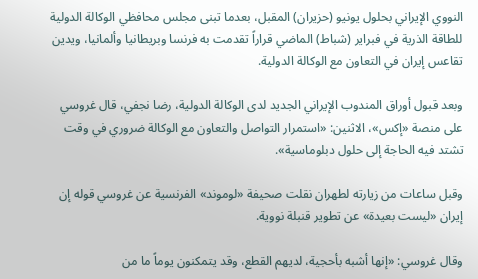النووي الإيراني بحلول يونيو (حزيران) المقبل، بعدما تبنى مجلس محافظي الوكالة الدولية للطاقة الذرية في فبراير (شباط) الماضي قراراً تقدمت به فرنسا وبريطانيا وألمانيا، ويدين تقاعس إيران في التعاون مع الوكالة الدولية.

وبعد قبول أوراق المندوب الإيراني الجديد لدى الوكالة الدولية، رضا نجفي، قال غروسي على منصة «إكس»، الاثنين: «استمرار التواصل والتعاون مع الوكالة ضروري في وقت تشتد فيه الحاجة إلى حلول دبلوماسية».

وقبل ساعات من زيارته لطهران نقلت صحيفة «لوموند» الفرنسية عن غروسي قوله إن إيران «ليست بعيدة» عن تطوير قنبلة نووية.

وقال غروسي: «إنها أشبه بأحجية، لديهم القطع، وقد يتمكنون يوماً ما من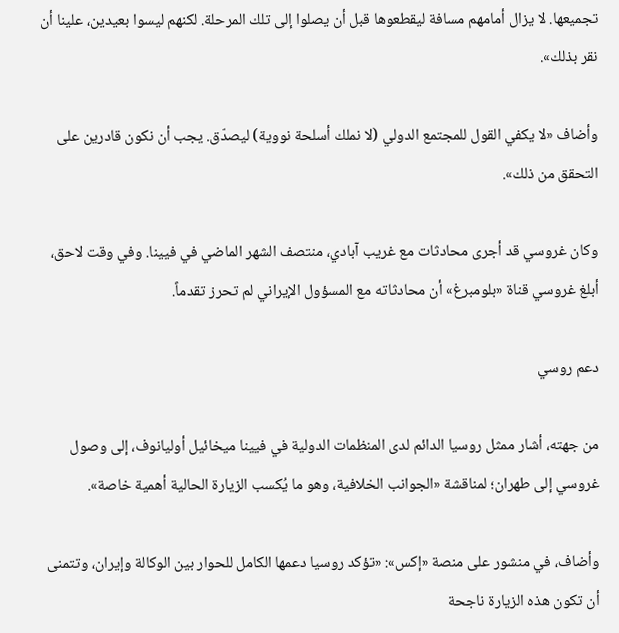تجميعها. لا يزال أمامهم مسافة ليقطعوها قبل أن يصلوا إلى تلك المرحلة. لكنهم ليسوا بعيدين، علينا أن نقر بذلك».

وأضاف «لا يكفي القول للمجتمع الدولي (لا نملك أسلحة نووية) ليصدّق. يجب أن نكون قادرين على التحقق من ذلك».

وكان غروسي قد أجرى محادثات مع غريب آبادي، منتصف الشهر الماضي في فيينا. وفي وقت لاحق، أبلغ غروسي قناة «بلومبرغ» أن محادثاته مع المسؤول الإيراني لم تحرز تقدماً.

دعم روسي

من جهته، أشار ممثل روسيا الدائم لدى المنظمات الدولية في فيينا ميخائيل أوليانوف، إلى وصول غروسي إلى طهران؛ لمناقشة «الجوانب الخلافية، وهو ما يُكسب الزيارة الحالية أهمية خاصة».

وأضاف، في منشور على منصة «إكس»: «تؤكد روسيا دعمها الكامل للحوار بين الوكالة وإيران، وتتمنى أن تكون هذه الزيارة ناجحة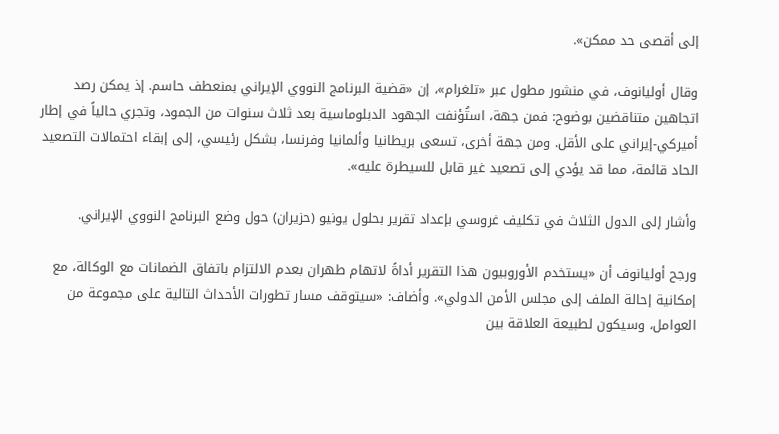إلى أقصى حد ممكن».

وقال أوليانوف، في منشور مطول عبر «تلغرام»، إن «قضية البرنامج النووي الإيراني بمنعطف حاسم. إذ يمكن رصد اتجاهين متناقضين بوضوح: فمن جهة، استُؤنفت الجهود الدبلوماسية بعد ثلاث سنوات من الجمود، وتجري حالياً في إطار أميركي-إيراني على الأقل. ومن جهة أخرى، تسعى بريطانيا وألمانيا وفرنسا، بشكل رئيسي، إلى إبقاء احتمالات التصعيد الحاد قائمة، مما قد يؤدي إلى تصعيد غير قابل للسيطرة عليه».

وأشار إلى الدول الثلاث في تكليف غروسي بإعداد تقرير بحلول يونيو (حزيران) حول وضع البرنامج النووي الإيراني.

ورجح أوليانوف أن «يستخدم الأوروبيون هذا التقرير أداةً لاتهام طهران بعدم الالتزام باتفاق الضمانات مع الوكالة، مع إمكانية إحالة الملف إلى مجلس الأمن الدولي». وأضاف: «سيتوقف مسار تطورات الأحداث التالية على مجموعة من العوامل، وسيكون لطبيعة العلاقة بين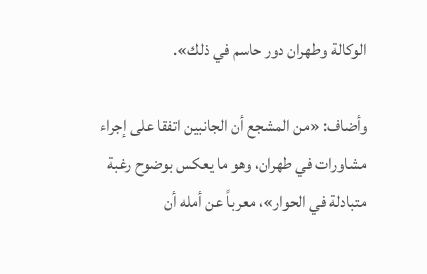الوكالة وطهران دور حاسم في ذلك».

وأضاف: «من المشجع أن الجانبين اتفقا على إجراء مشاورات في طهران، وهو ما يعكس بوضوح رغبة متبادلة في الحوار»، معرباً عن أمله أن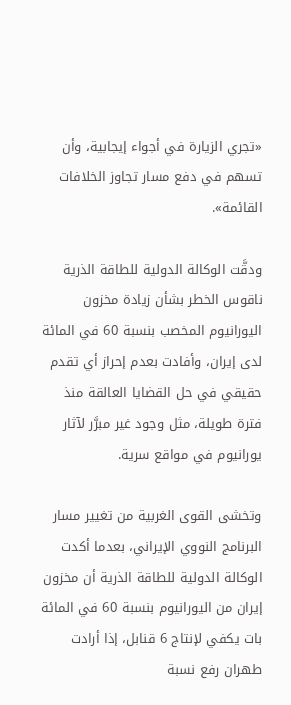«تجري الزيارة في أجواء إيجابية، وأن تسهم في دفع مسار تجاوز الخلافات القائمة».

ودقَّت الوكالة الدولية للطاقة الذرية ناقوس الخطر بشأن زيادة مخزون اليورانيوم المخصب بنسبة 60 في المائة لدى إيران، وأفادت بعدم إحراز أي تقدم حقيقي في حل القضايا العالقة منذ فترة طويلة، مثل وجود غير مبرَّر لآثار يورانيوم في مواقع سرية.

وتخشى القوى الغربية من تغيير مسار البرنامج النووي الإيراني، بعدما أكدت الوكالة الدولية للطاقة الذرية أن مخزون إيران من اليورانيوم بنسبة 60 في المائة بات يكفي لإنتاج 6 قنابل، إذا أرادت طهران رفع نسبة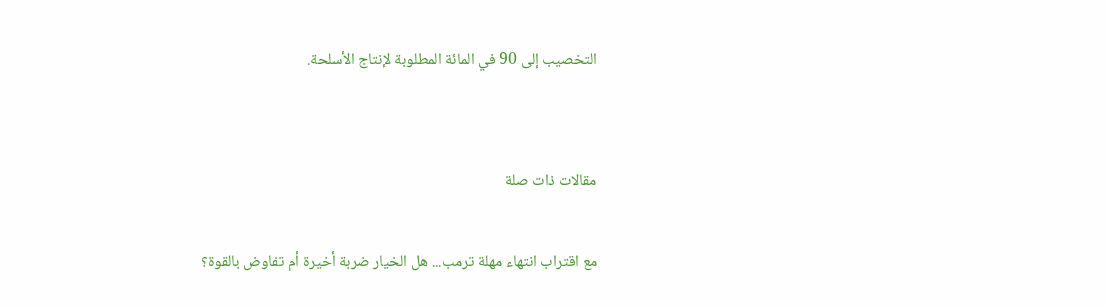التخصيب إلى 90 في المائة المطلوبة لإنتاج الأسلحة.


مقالات ذات صلة

مع اقتراب انتهاء مهلة ترمب... هل الخيار ضربة أخيرة أم تفاوض بالقوة؟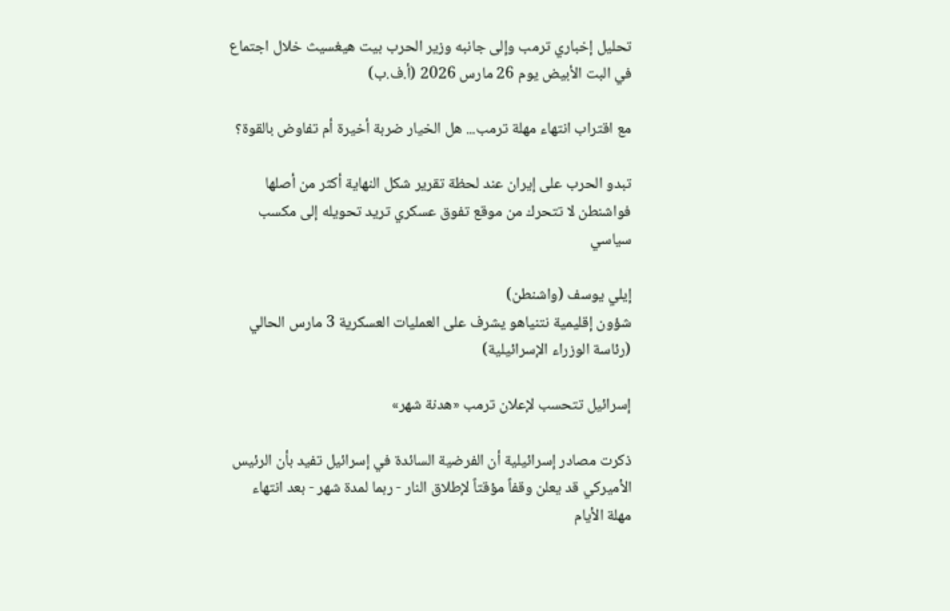تحليل إخباري ترمب وإلى جانبه وزير الحرب بيت هيغسيث خلال اجتماع في البت الأبيض يوم 26 مارس 2026 (أ.ف.ب)

مع اقتراب انتهاء مهلة ترمب... هل الخيار ضربة أخيرة أم تفاوض بالقوة؟

تبدو الحرب على إيران عند لحظة تقرير شكل النهاية أكثر من أصلها فواشنطن لا تتحرك من موقع تفوق عسكري تريد تحويله إلى مكسب سياسي

إيلي يوسف (واشنطن)
شؤون إقليمية نتنياهو يشرف على العمليات العسكرية 3 مارس الحالي (رئاسة الوزراء الإسرائيلية)

إسرائيل تتحسب لإعلان ترمب «هدنة شهر»

ذكرت مصادر إسرائيلية أن الفرضية السائدة في إسرائيل تفيد بأن الرئيس الأميركي قد يعلن وقفاً مؤقتاً لإطلاق النار - ربما لمدة شهر - بعد انتهاء مهلة الأيام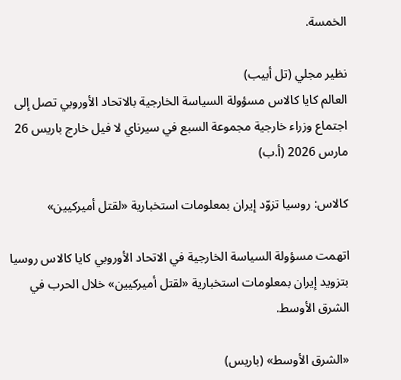الخمسة.

نظير مجلي (تل أبيب)
العالم كايا كالاس مسؤولة السياسة الخارجية بالاتحاد الأوروبي تصل إلى اجتماع وزراء خارجية مجموعة السبع في سيرناي لا فيل خارج باريس 26 مارس 2026 (أ.ب)

كالاس: روسيا تزوّد إيران بمعلومات استخبارية «لقتل أميركيين»

اتهمت مسؤولة السياسة الخارجية في الاتحاد الأوروبي كايا كالاس روسيا بتزويد إيران بمعلومات استخبارية «لقتل أميركيين» خلال الحرب في الشرق الأوسط.

«الشرق الأوسط» (باريس)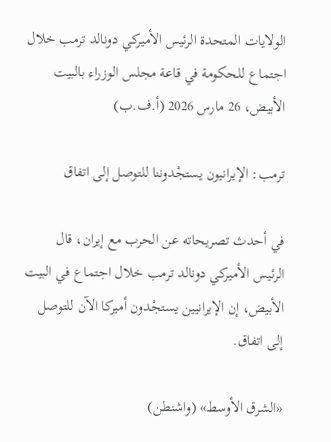الولايات المتحدة الرئيس الأميركي دونالد ترمب خلال اجتماع للحكومة في قاعة مجلس الوزراء بالبيت الأبيض، 26 مارس 2026 (أ.ف.ب)

ترمب: الإيرانيون يستجْدوننا للتوصل إلى اتفاق

في أحدث تصريحاته عن الحرب مع إيران، قال الرئيس الأميركي دونالد ترمب خلال اجتماع في البيت الأبيض، إن الإيرانيين يستجْدون أميركا الآن للتوصل إلى اتفاق.

«الشرق الأوسط» (واشنطن)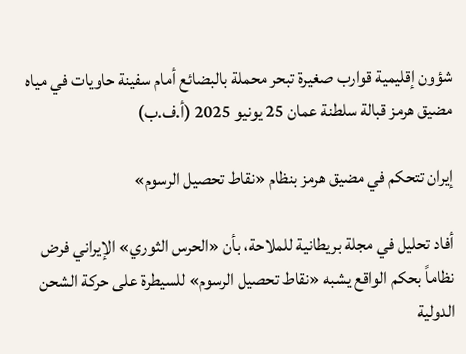شؤون إقليمية قوارب صغيرة تبحر محملة بالبضائع أمام سفينة حاويات في مياه مضيق هرمز قبالة سلطنة عمان 25 يونيو 2025 (أ.ف.ب)

إيران تتحكم في مضيق هرمز بنظام «نقاط تحصيل الرسوم»

أفاد تحليل في مجلة بريطانية للملاحة، بأن «الحرس الثوري» الإيراني فرض نظاماً بحكم الواقع يشبه «نقاط تحصيل الرسوم» للسيطرة على حركة الشحن الدولية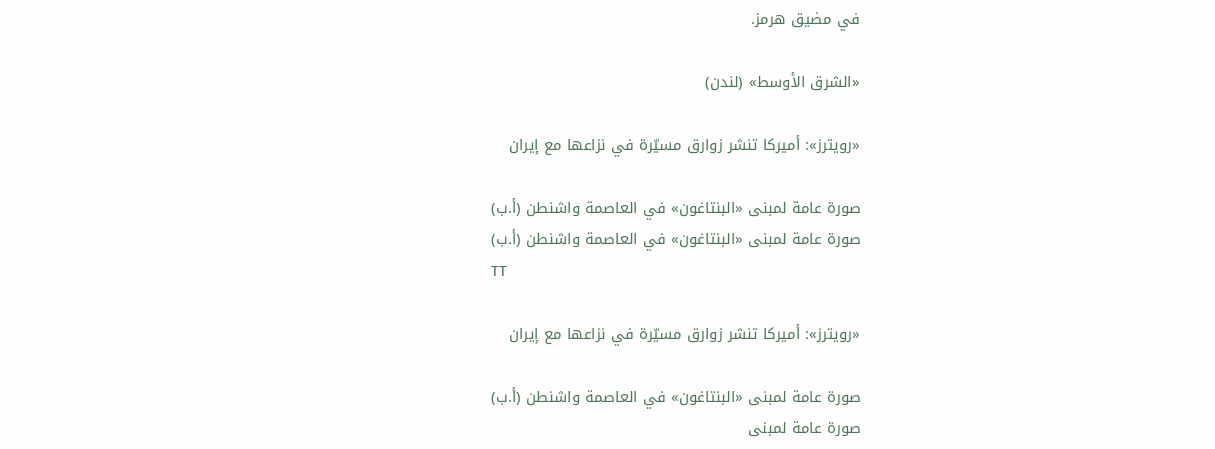في مضيق هرمز.

«الشرق الأوسط» (لندن)

«رويترز»: أميركا تنشر زوارق مسيّرة في نزاعها مع إيران

صورة عامة لمبنى «البنتاغون» في العاصمة واشنطن (أ.ب)
صورة عامة لمبنى «البنتاغون» في العاصمة واشنطن (أ.ب)
TT

«رويترز»: أميركا تنشر زوارق مسيّرة في نزاعها مع إيران

صورة عامة لمبنى «البنتاغون» في العاصمة واشنطن (أ.ب)
صورة عامة لمبنى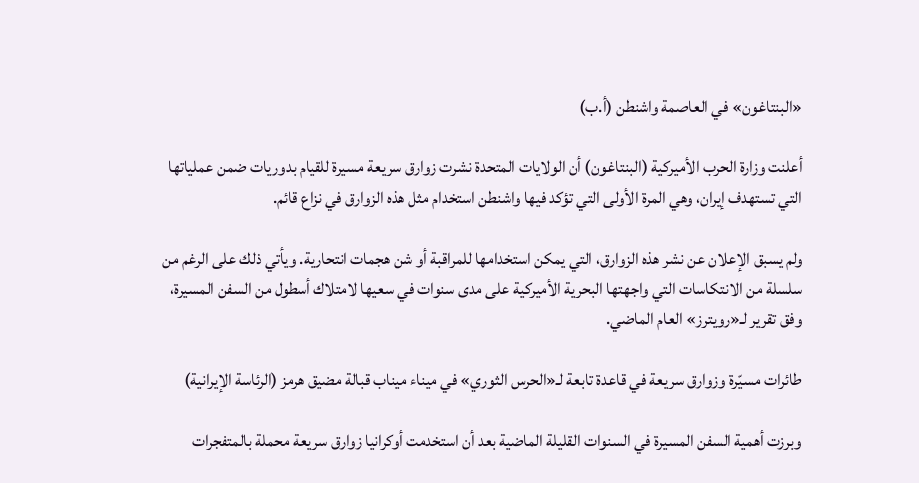«البنتاغون» في العاصمة واشنطن (أ.ب)

أعلنت وزارة الحرب الأميركية (البنتاغون) أن الولايات المتحدة نشرت زوارق سريعة مسيرة للقيام بدوريات ضمن عملياتها التي تستهدف إيران، وهي المرة الأولى التي تؤكد فيها واشنطن استخدام مثل هذه الزوارق في نزاع قائم.

ولم يسبق الإعلان عن نشر هذه الزوارق، التي يمكن استخدامها للمراقبة أو شن هجمات انتحارية. ويأتي ذلك على الرغم من سلسلة من الانتكاسات التي واجهتها البحرية الأميركية على مدى سنوات في سعيها لامتلاك أسطول من السفن المسيرة، وفق تقرير لـ«رويترز» العام الماضي.

طائرات مسيّرة وزوارق سريعة في قاعدة تابعة لـ«الحرس الثوري» في ميناء ميناب قبالة مضيق هرمز (الرئاسة الإيرانية)

وبرزت أهمية السفن المسيرة في السنوات القليلة الماضية بعد أن استخدمت أوكرانيا زوارق سريعة محملة بالمتفجرات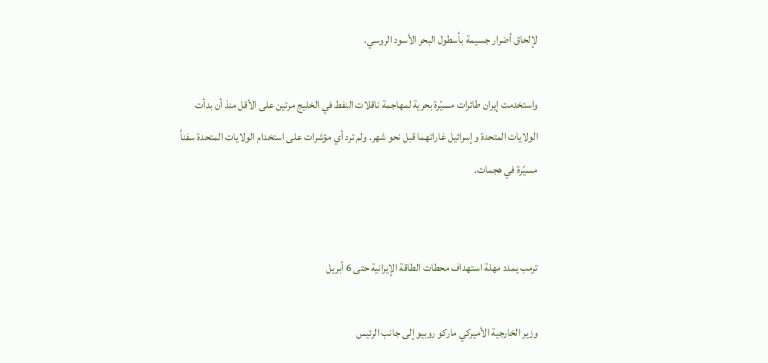لإلحاق أضرار جسيمة بأسطول البحر الأسود الروسي.

واستخدمت إيران طائرات مسيّرة بحرية لمهاجمة ناقلات النفط في الخليج مرتين على الأقل منذ أن بدأت الولايات المتحدة وإسرائيل غاراتهما قبل نحو شهر. ولم ترد أي مؤشرات على استخدام الولايات المتحدة سفناً مسيّرة في هجمات.


ترمب يمدد مهلة استهداف محطات الطاقة الإيرانية حتى 6 أبريل

وزير الخارجية الأميركي ماركو روبيو إلى جانب الرئيس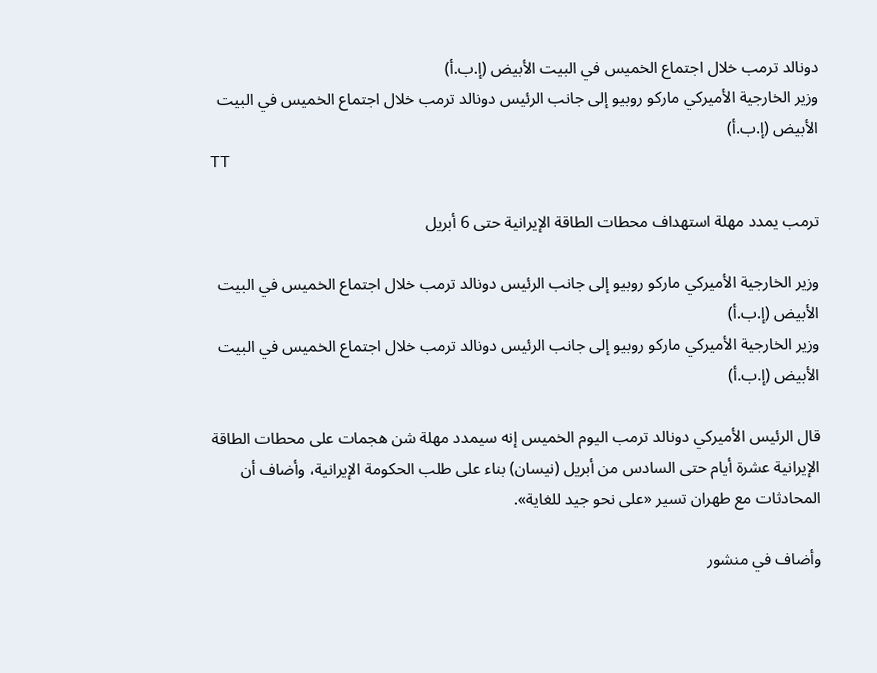دونالد ترمب خلال اجتماع الخميس في البيت الأبيض (إ.ب.أ)
وزير الخارجية الأميركي ماركو روبيو إلى جانب الرئيس دونالد ترمب خلال اجتماع الخميس في البيت الأبيض (إ.ب.أ)
TT

ترمب يمدد مهلة استهداف محطات الطاقة الإيرانية حتى 6 أبريل

وزير الخارجية الأميركي ماركو روبيو إلى جانب الرئيس دونالد ترمب خلال اجتماع الخميس في البيت الأبيض (إ.ب.أ)
وزير الخارجية الأميركي ماركو روبيو إلى جانب الرئيس دونالد ترمب خلال اجتماع الخميس في البيت الأبيض (إ.ب.أ)

قال الرئيس الأميركي دونالد ترمب اليوم الخميس إنه سيمدد مهلة شن هجمات على محطات الطاقة الإيرانية عشرة ‌أيام حتى ‌السادس من ‌أبريل (نيسان) بناء على طلب الحكومة الإيرانية، وأضاف أن المحادثات مع طهران تسير «على نحو جيد للغاية».

وأضاف في منشور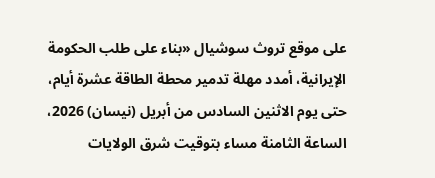على ‌موقع ‌تروث سوشيال «بناء ‌على طلب الحكومة الإيرانية، ‌أمدد مهلة تدمير محطة الطاقة عشرة أيام، حتى ‌يوم الاثنين السادس من أبريل (نيسان) 2026، الساعة الثامنة مساء بتوقيت شرق الولايات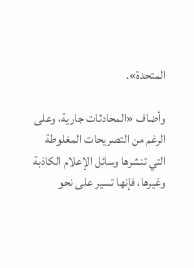المتحدة».

وأضاف «المحادثات جارية، وعلى الرغم من التصريحات المغلوطة التي تنشرها وسائل الإعلام الكاذبة وغيرها، فإنها تسير على نحو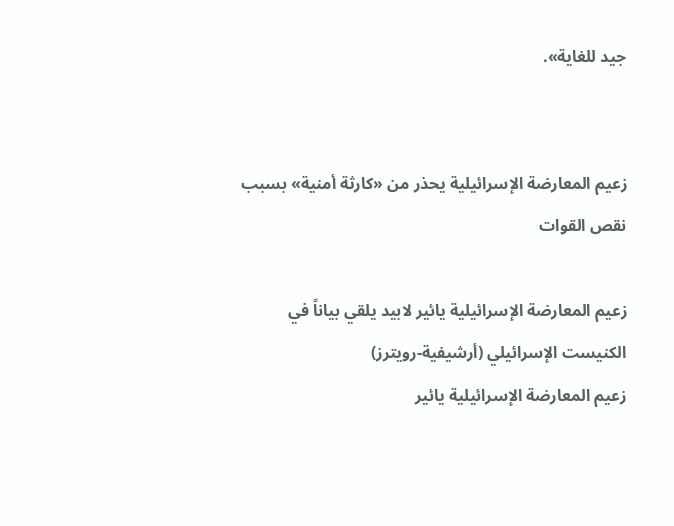جيد للغاية».


زعيم المعارضة الإسرائيلية يحذر من «كارثة أمنية» بسبب نقص القوات

زعيم المعارضة الإسرائيلية يائير لابيد يلقي بياناً في الكنيست الإسرائيلي (أرشيفية-رويترز)
زعيم المعارضة الإسرائيلية يائير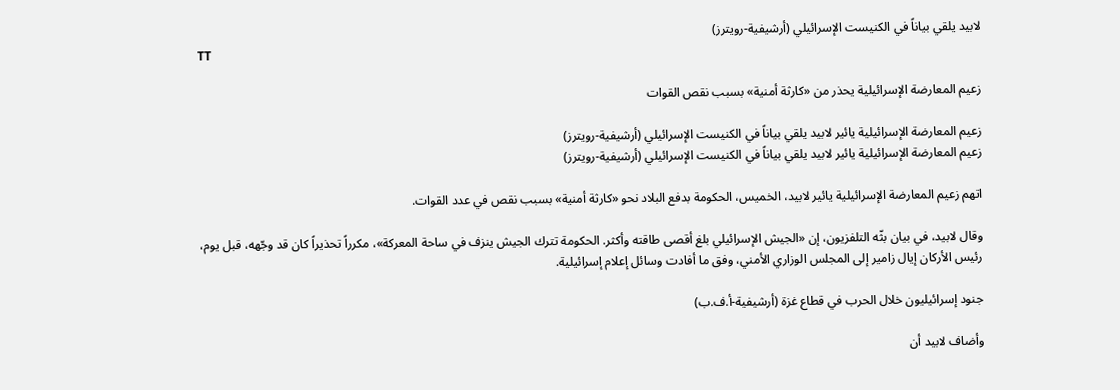لابيد يلقي بياناً في الكنيست الإسرائيلي (أرشيفية-رويترز)
TT

زعيم المعارضة الإسرائيلية يحذر من «كارثة أمنية» بسبب نقص القوات

زعيم المعارضة الإسرائيلية يائير لابيد يلقي بياناً في الكنيست الإسرائيلي (أرشيفية-رويترز)
زعيم المعارضة الإسرائيلية يائير لابيد يلقي بياناً في الكنيست الإسرائيلي (أرشيفية-رويترز)

اتهم زعيم المعارضة الإسرائيلية يائير لابيد، الخميس، الحكومة بدفع البلاد نحو «كارثة أمنية» بسبب نقص في عدد القوات.

وقال لابيد، في بيان بثّه التلفزيون، إن «الجيش الإسرائيلي بلغ أقصى طاقته وأكثر. الحكومة تترك الجيش ينزف في ساحة المعركة»، مكرراً تحذيراً كان قد وجّهه، قبل يوم، رئيس الأركان إيال زامير إلى المجلس الوزاري الأمني، وفق ما أفادت وسائل إعلام إسرائيلية.

جنود إسرائيليون خلال الحرب في قطاع غزة (أرشيفية-أ.ف.ب)

وأضاف لابيد أن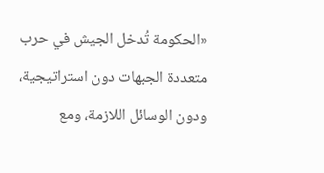«الحكومة تُدخل الجيش في حرب متعددة الجبهات دون استراتيجية، ودون الوسائل اللازمة، ومع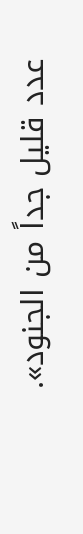عدد قليل جداً من الجنود».